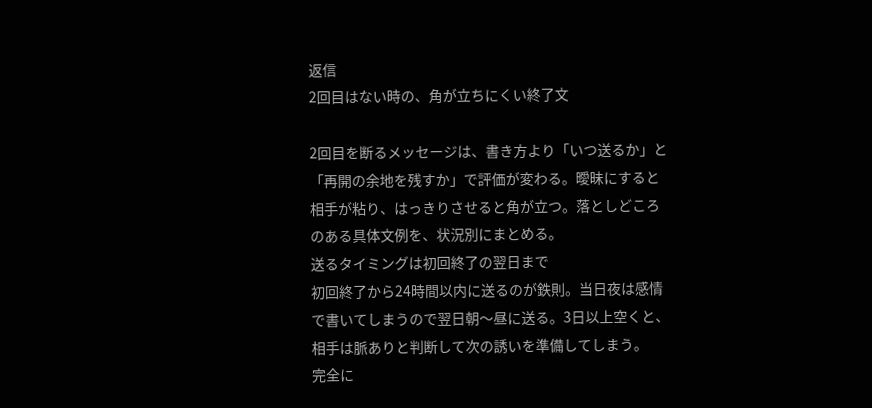返信
2回目はない時の、角が立ちにくい終了文

2回目を断るメッセージは、書き方より「いつ送るか」と「再開の余地を残すか」で評価が変わる。曖昧にすると相手が粘り、はっきりさせると角が立つ。落としどころのある具体文例を、状況別にまとめる。
送るタイミングは初回終了の翌日まで
初回終了から24時間以内に送るのが鉄則。当日夜は感情で書いてしまうので翌日朝〜昼に送る。3日以上空くと、相手は脈ありと判断して次の誘いを準備してしまう。
完全に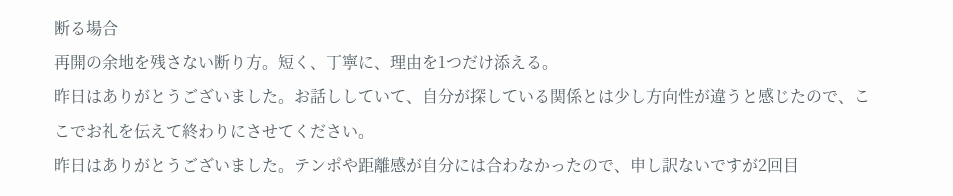断る場合
再開の余地を残さない断り方。短く、丁寧に、理由を1つだけ添える。
昨日はありがとうございました。お話ししていて、自分が探している関係とは少し方向性が違うと感じたので、ここでお礼を伝えて終わりにさせてください。
昨日はありがとうございました。テンポや距離感が自分には合わなかったので、申し訳ないですが2回目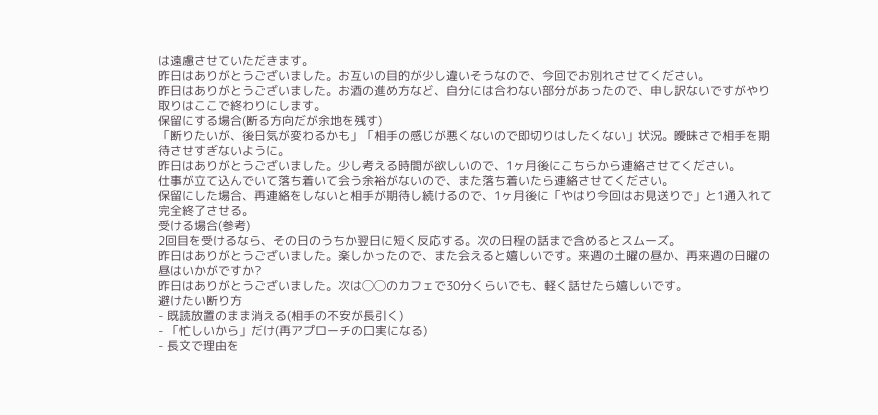は遠慮させていただきます。
昨日はありがとうございました。お互いの目的が少し違いそうなので、今回でお別れさせてください。
昨日はありがとうございました。お酒の進め方など、自分には合わない部分があったので、申し訳ないですがやり取りはここで終わりにします。
保留にする場合(断る方向だが余地を残す)
「断りたいが、後日気が変わるかも」「相手の感じが悪くないので即切りはしたくない」状況。曖昧さで相手を期待させすぎないように。
昨日はありがとうございました。少し考える時間が欲しいので、1ヶ月後にこちらから連絡させてください。
仕事が立て込んでいて落ち着いて会う余裕がないので、また落ち着いたら連絡させてください。
保留にした場合、再連絡をしないと相手が期待し続けるので、1ヶ月後に「やはり今回はお見送りで」と1通入れて完全終了させる。
受ける場合(参考)
2回目を受けるなら、その日のうちか翌日に短く反応する。次の日程の話まで含めるとスムーズ。
昨日はありがとうございました。楽しかったので、また会えると嬉しいです。来週の土曜の昼か、再来週の日曜の昼はいかがですか?
昨日はありがとうございました。次は◯◯のカフェで30分くらいでも、軽く話せたら嬉しいです。
避けたい断り方
- 既読放置のまま消える(相手の不安が長引く)
- 「忙しいから」だけ(再アプローチの口実になる)
- 長文で理由を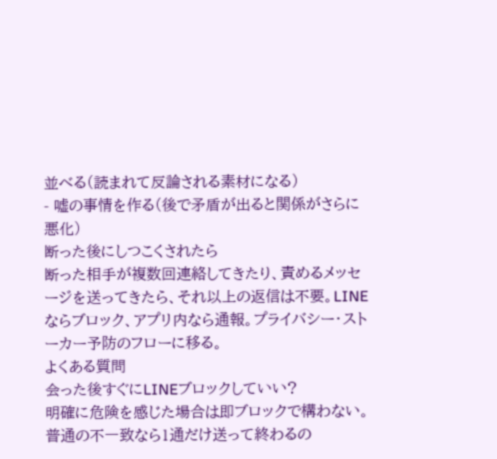並べる(読まれて反論される素材になる)
- 嘘の事情を作る(後で矛盾が出ると関係がさらに悪化)
断った後にしつこくされたら
断った相手が複数回連絡してきたり、責めるメッセージを送ってきたら、それ以上の返信は不要。LINEならブロック、アプリ内なら通報。プライバシー・ストーカー予防のフローに移る。
よくある質問
会った後すぐにLINEブロックしていい?
明確に危険を感じた場合は即ブロックで構わない。普通の不一致なら1通だけ送って終わるの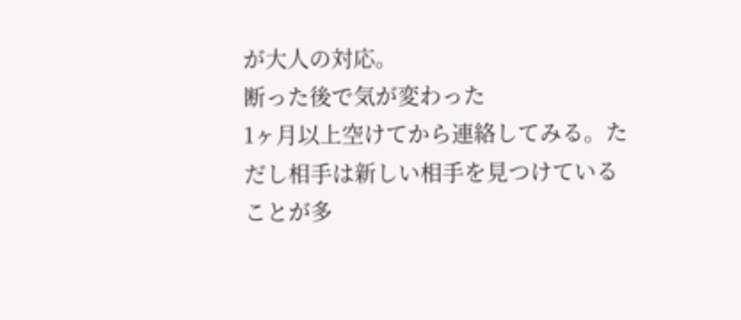が大人の対応。
断った後で気が変わった
1ヶ月以上空けてから連絡してみる。ただし相手は新しい相手を見つけていることが多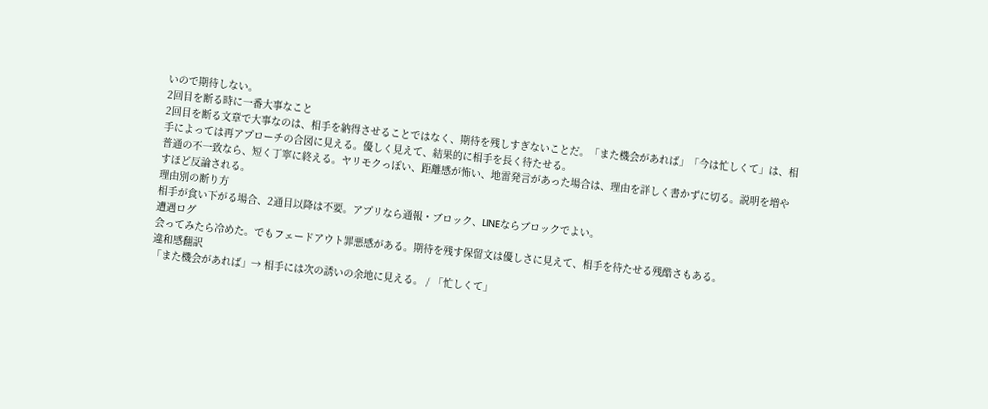いので期待しない。
2回目を断る時に一番大事なこと
2回目を断る文章で大事なのは、相手を納得させることではなく、期待を残しすぎないことだ。「また機会があれば」「今は忙しくて」は、相手によっては再アプローチの合図に見える。優しく見えて、結果的に相手を長く待たせる。
普通の不一致なら、短く丁寧に終える。ヤリモクっぽい、距離感が怖い、地雷発言があった場合は、理由を詳しく書かずに切る。説明を増やすほど反論される。
理由別の断り方
相手が食い下がる場合、2通目以降は不要。アプリなら通報・ブロック、LINEならブロックでよい。
遭遇ログ
会ってみたら冷めた。でもフェードアウト罪悪感がある。期待を残す保留文は優しさに見えて、相手を待たせる残酷さもある。
違和感翻訳
「また機会があれば」→ 相手には次の誘いの余地に見える。 / 「忙しくて」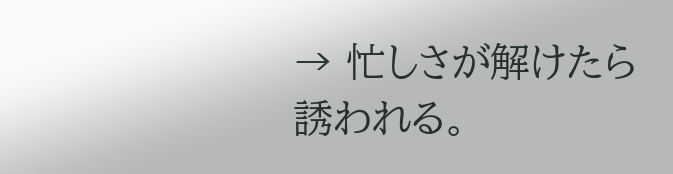→ 忙しさが解けたら誘われる。